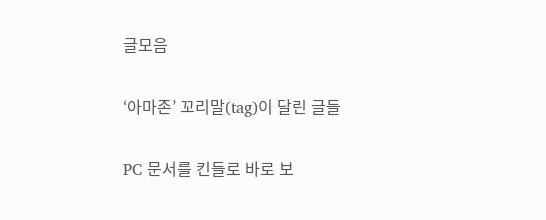글모음

‘아마존’ 꼬리말(tag)이 달린 글들

PC 문서를 킨들로 바로 보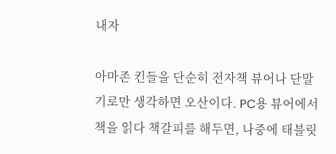내자

아마존 킨들을 단순히 전자책 뷰어나 단말기로만 생각하면 오산이다. PC용 뷰어에서 책을 읽다 책갈피를 해두면, 나중에 태블릿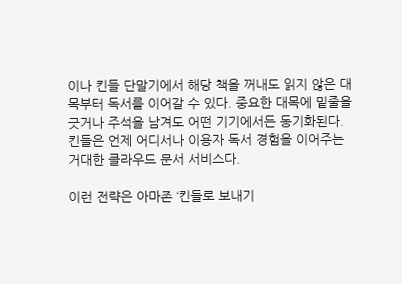이나 킨들 단말기에서 해당 책을 꺼내도 읽지 않은 대목부터 독서를 이어갈 수 있다. 중요한 대목에 밑줄을 긋거나 주석을 남겨도 어떤 기기에서든 동기화된다. 킨들은 언제 어디서나 이용자 독서 경험을 이어주는 거대한 클라우드 문서 서비스다.

이런 전략은 아마존 ‘킨들로 보내기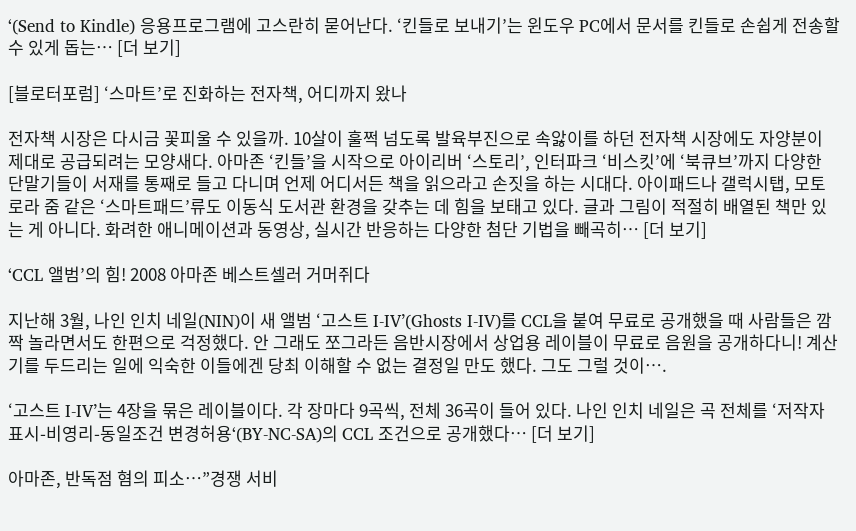‘(Send to Kindle) 응용프로그램에 고스란히 묻어난다. ‘킨들로 보내기’는 윈도우 PC에서 문서를 킨들로 손쉽게 전송할 수 있게 돕는… [더 보기]

[블로터포럼] ‘스마트’로 진화하는 전자책, 어디까지 왔나

전자책 시장은 다시금 꽃피울 수 있을까. 10살이 훌쩍 넘도록 발육부진으로 속앓이를 하던 전자책 시장에도 자양분이 제대로 공급되려는 모양새다. 아마존 ‘킨들’을 시작으로 아이리버 ‘스토리’, 인터파크 ‘비스킷’에 ‘북큐브’까지 다양한 단말기들이 서재를 통째로 들고 다니며 언제 어디서든 책을 읽으라고 손짓을 하는 시대다. 아이패드나 갤럭시탭, 모토로라 줌 같은 ‘스마트패드’류도 이동식 도서관 환경을 갖추는 데 힘을 보태고 있다. 글과 그림이 적절히 배열된 책만 있는 게 아니다. 화려한 애니메이션과 동영상, 실시간 반응하는 다양한 첨단 기법을 빼곡히… [더 보기]

‘CCL 앨범’의 힘! 2008 아마존 베스트셀러 거머쥐다

지난해 3월, 나인 인치 네일(NIN)이 새 앨범 ‘고스트 I-IV’(Ghosts I-IV)를 CCL을 붙여 무료로 공개했을 때 사람들은 깜짝 놀라면서도 한편으로 걱정했다. 안 그래도 쪼그라든 음반시장에서 상업용 레이블이 무료로 음원을 공개하다니! 계산기를 두드리는 일에 익숙한 이들에겐 당최 이해할 수 없는 결정일 만도 했다. 그도 그럴 것이….

‘고스트 I-IV’는 4장을 묶은 레이블이다. 각 장마다 9곡씩, 전체 36곡이 들어 있다. 나인 인치 네일은 곡 전체를 ‘저작자 표시-비영리-동일조건 변경허용‘(BY-NC-SA)의 CCL 조건으로 공개했다… [더 보기]

아마존, 반독점 혐의 피소…”경쟁 서비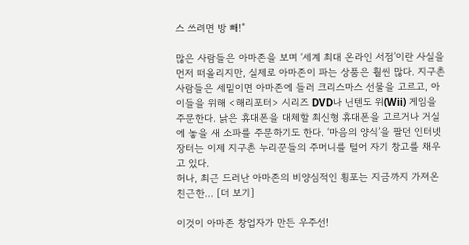스 쓰려면 방 빼!”

많은 사람들은 아마존을 보며 ‘세계 최대 온라인 서점’이란 사실을 먼저 떠올리지만, 실제로 아마존이 파는 상품은 훨씬 많다. 지구촌 사람들은 세밑이면 아마존에 들러 크리스마스 선물을 고르고, 아이들을 위해 <해리포터> 시리즈 DVD나 닌텐도 위(Wii) 게임을 주문한다. 낡은 휴대폰을 대체할 최신형 휴대폰을 고르거나 거실에 놓을 새 소파를 주문하기도 한다. ‘마음의 양식’을 팔던 인터넷 장터는 이제 지구촌 누리꾼들의 주머니를 털어 자기 창고를 채우고 있다.
허나, 최근 드러난 아마존의 비양심적인 횡포는 지금까지 가져온 친근한… [더 보기]

이것이 아마존 창업자가 만든 우주선!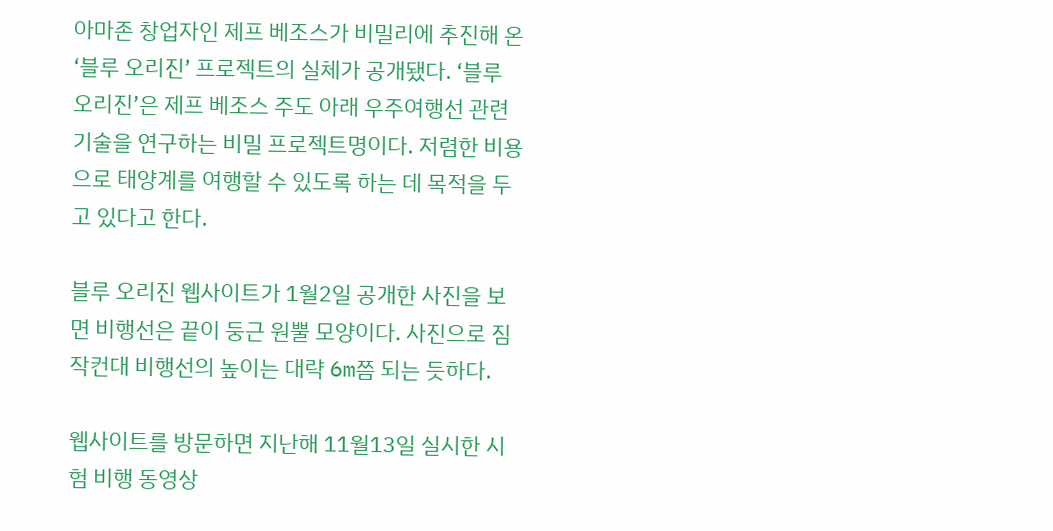아마존 창업자인 제프 베조스가 비밀리에 추진해 온 ‘블루 오리진’ 프로젝트의 실체가 공개됐다. ‘블루 오리진’은 제프 베조스 주도 아래 우주여행선 관련 기술을 연구하는 비밀 프로젝트명이다. 저렴한 비용으로 태양계를 여행할 수 있도록 하는 데 목적을 두고 있다고 한다.

블루 오리진 웹사이트가 1월2일 공개한 사진을 보면 비행선은 끝이 둥근 원뿔 모양이다. 사진으로 짐작컨대 비행선의 높이는 대략 6m쯤 되는 듯하다.

웹사이트를 방문하면 지난해 11월13일 실시한 시험 비행 동영상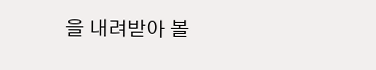을 내려받아 볼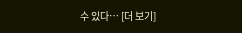수 있다… [더 보기]